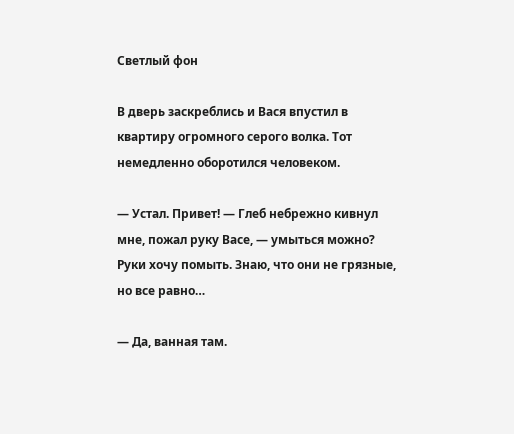Светлый фон

В дверь заскреблись и Вася впустил в квартиру огромного серого волка. Тот немедленно оборотился человеком.

— Устал. Привет! — Глеб небрежно кивнул мне, пожал руку Васе, — умыться можно? Руки хочу помыть. Знаю, что они не грязные, но все равно…

— Да, ванная там.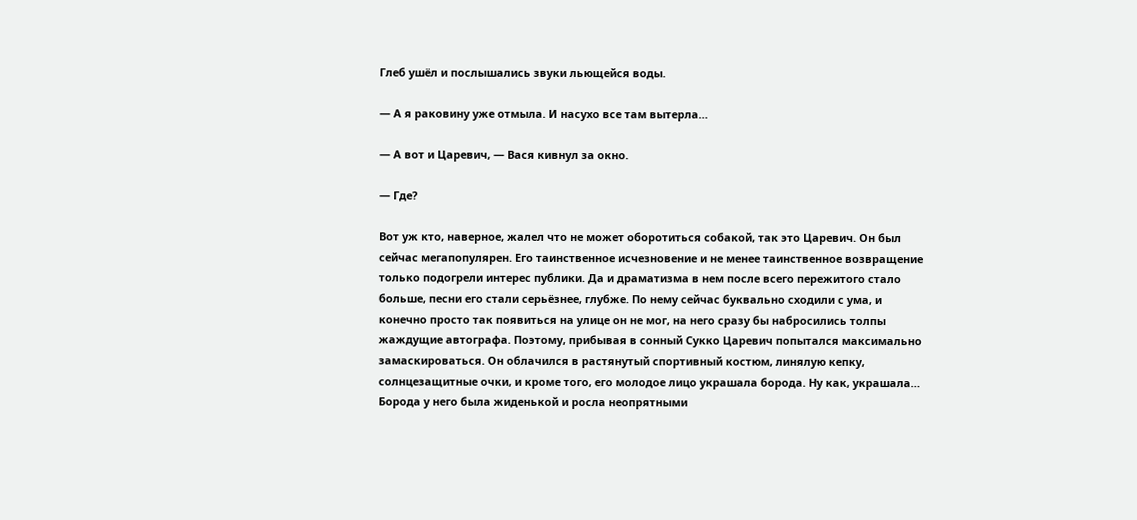Глеб ушёл и послышались звуки льющейся воды.

— А я раковину уже отмыла. И насухо все там вытерла…

— А вот и Царевич, — Вася кивнул за окно.

— Где?

Вот уж кто, наверное, жалел что не может оборотиться собакой, так это Царевич. Он был сейчас мегапопулярен. Его таинственное исчезновение и не менее таинственное возвращение только подогрели интерес публики. Да и драматизма в нем после всего пережитого стало больше, песни его стали серьёзнее, глубже. По нему сейчас буквально сходили с ума, и конечно просто так появиться на улице он не мог, на него сразу бы набросились толпы жаждущие автографа. Поэтому, прибывая в сонный Сукко Царевич попытался максимально замаскироваться. Он облачился в растянутый спортивный костюм, линялую кепку, солнцезащитные очки, и кроме того, его молодое лицо украшала борода. Ну как, украшала… Борода у него была жиденькой и росла неопрятными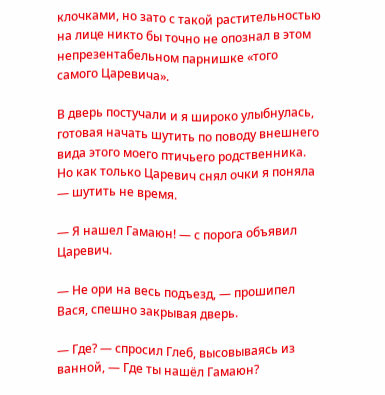клочками, но зато с такой растительностью на лице никто бы точно не опознал в этом непрезентабельном парнишке «того самого Царевича».

В дверь постучали и я широко улыбнулась, готовая начать шутить по поводу внешнего вида этого моего птичьего родственника. Но как только Царевич снял очки я поняла — шутить не время.

— Я нашел Гамаюн! — с порога объявил Царевич.

— Не ори на весь подъезд, — прошипел Вася, спешно закрывая дверь.

— Где? — спросил Глеб, высовываясь из ванной, — Где ты нашёл Гамаюн?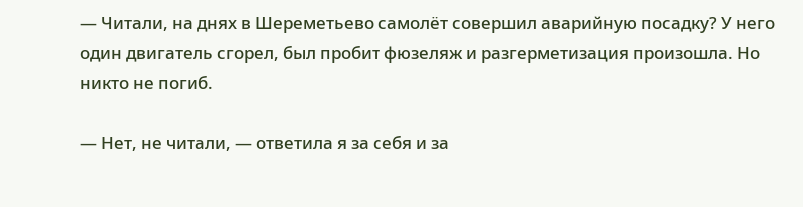— Читали, на днях в Шереметьево самолёт совершил аварийную посадку? У него один двигатель сгорел, был пробит фюзеляж и разгерметизация произошла. Но никто не погиб.

— Нет, не читали, — ответила я за себя и за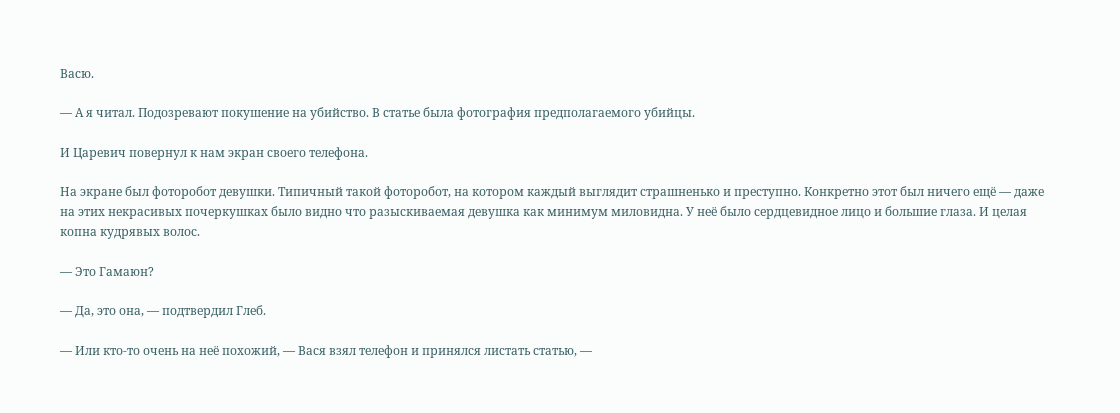Васю.

— А я читал. Подозревают покушение на убийство. В статье была фотография предполагаемого убийцы.

И Царевич повернул к нам экран своего телефона.

На экране был фоторобот девушки. Типичный такой фоторобот, на котором каждый выглядит страшненько и преступно. Конкретно этот был ничего ещё — даже на этих некрасивых почеркушках было видно что разыскиваемая девушка как минимум миловидна. У неё было сердцевидное лицо и большие глаза. И целая копна кудрявых волос.

— Это Гамаюн?

— Да, это она, — подтвердил Глеб.

— Или кто-то очень на неё похожий, — Вася взял телефон и принялся листать статью, —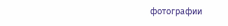фотографии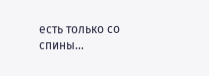есть только со спины…